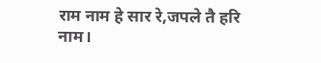राम नाम हे सार रे,जपले तै हरि नाम।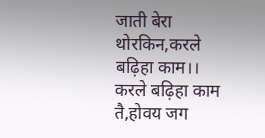जाती बेरा थोरकिन,करले बढ़िहा काम।।
करले बढ़िहा काम तै,होवय जग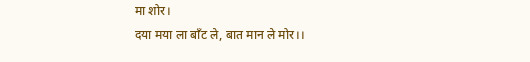मा शोर।
दया मया ला बाँट ले, बात मान ले मोर।।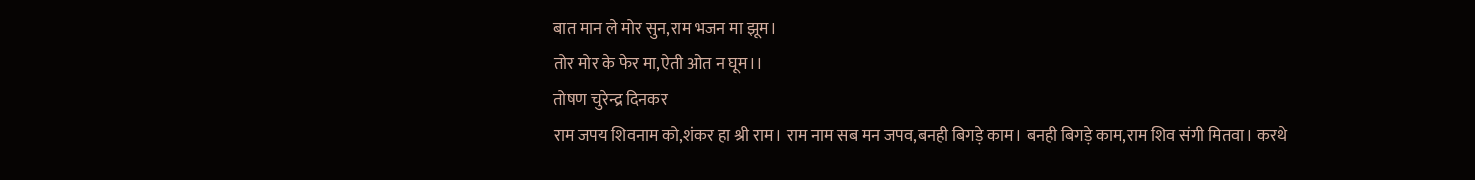बात मान ले मोर सुन,राम भजन मा झूम।
तोर मोर के फेर मा,ऐती ओत न घूम।।
तोषण चुरेन्द्र दिनकर
राम जपय शिवनाम को,शंकर हा श्री राम। राम नाम सब मन जपव,बनही बिगड़े काम। बनही बिगड़े काम,राम शिव संगी मितवा। करथे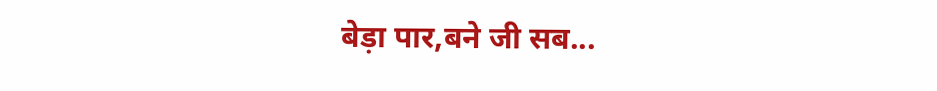बेड़ा पार,बने जी सब...